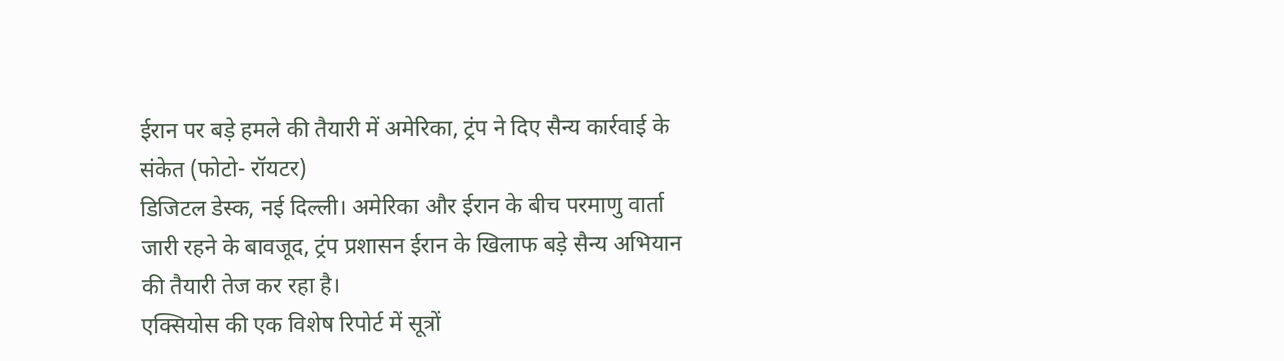ईरान पर बड़े हमले की तैयारी में अमेरिका, ट्रंप ने दिए सैन्य कार्रवाई के संकेत (फोटो- रॉयटर)
डिजिटल डेस्क, नई दिल्ली। अमेरिका और ईरान के बीच परमाणु वार्ता जारी रहने के बावजूद, ट्रंप प्रशासन ईरान के खिलाफ बड़े सैन्य अभियान की तैयारी तेज कर रहा है।
एक्सियोस की एक विशेष रिपोर्ट में सूत्रों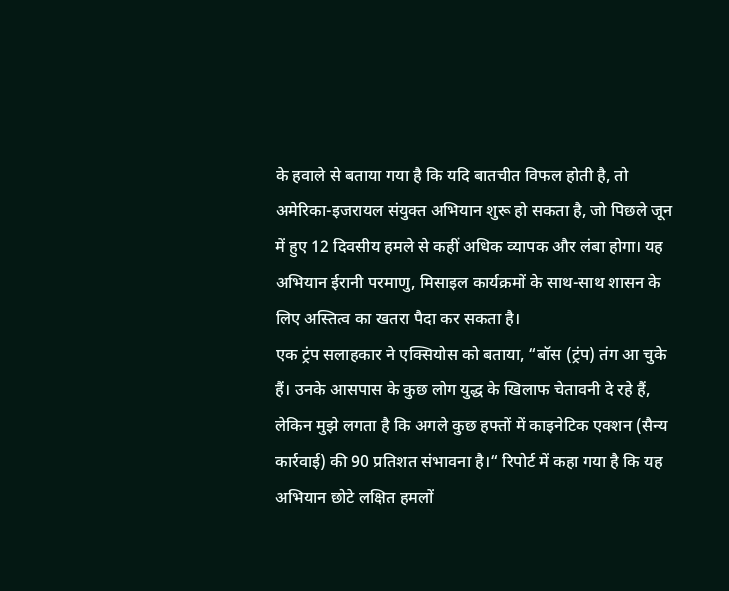के हवाले से बताया गया है कि यदि बातचीत विफल होती है, तो अमेरिका-इजरायल संयुक्त अभियान शुरू हो सकता है, जो पिछले जून में हुए 12 दिवसीय हमले से कहीं अधिक व्यापक और लंबा होगा। यह अभियान ईरानी परमाणु, मिसाइल कार्यक्रमों के साथ-साथ शासन के लिए अस्तित्व का खतरा पैदा कर सकता है।
एक ट्रंप सलाहकार ने एक्सियोस को बताया, “बॉस (ट्रंप) तंग आ चुके हैं। उनके आसपास के कुछ लोग युद्ध के खिलाफ चेतावनी दे रहे हैं, लेकिन मुझे लगता है कि अगले कुछ हफ्तों में काइनेटिक एक्शन (सैन्य कार्रवाई) की 90 प्रतिशत संभावना है।“ रिपोर्ट में कहा गया है कि यह अभियान छोटे लक्षित हमलों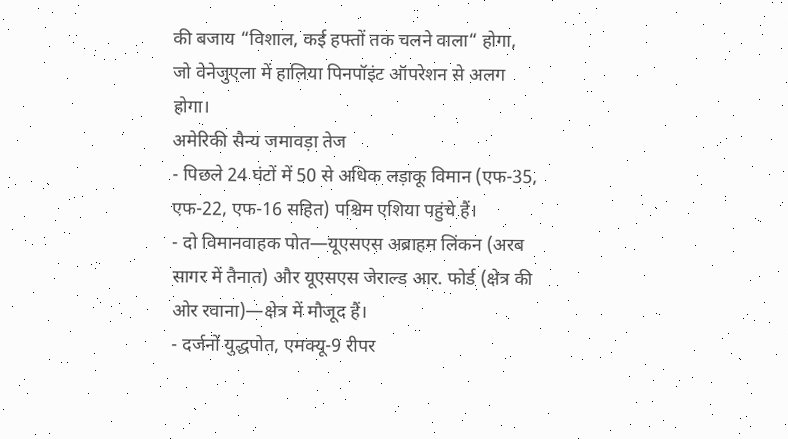की बजाय “विशाल, कई हफ्तों तक चलने वाला“ होगा, जो वेनेजुएला में हालिया पिनपॉइंट ऑपरेशन से अलग होगा।
अमेरिकी सैन्य जमावड़ा तेज
- पिछले 24 घंटों में 50 से अधिक लड़ाकू विमान (एफ-35, एफ-22, एफ-16 सहित) पश्चिम एशिया पहुंचे हैं।
- दो विमानवाहक पोत—यूएसएस अब्राहम लिंकन (अरब सागर में तैनात) और यूएसएस जेराल्ड आर. फोर्ड (क्षेत्र की ओर रवाना)—क्षेत्र में मौजूद हैं।
- दर्जनों युद्धपोत, एमक्यू-9 रीपर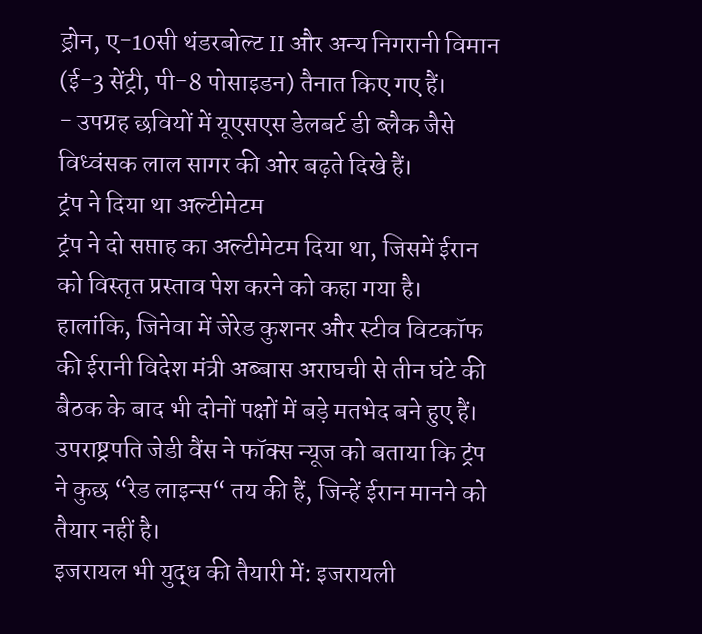ड्रोन, ए-10सी थंडरबोल्ट II और अन्य निगरानी विमान (ई-3 सेंट्री, पी-8 पोसाइडन) तैनात किए गए हैं।
- उपग्रह छवियों में यूएसएस डेलबर्ट डी ब्लैक जैसे विध्वंसक लाल सागर की ओर बढ़ते दिखे हैं।
ट्रंप ने दिया था अल्टीमेटम
ट्रंप ने दो सप्ताह का अल्टीमेटम दिया था, जिसमें ईरान को विस्तृत प्रस्ताव पेश करने को कहा गया है। हालांकि, जिनेवा में जेरेड कुशनर और स्टीव विटकॉफ की ईरानी विदेश मंत्री अब्बास अराघची से तीन घंटे की बैठक के बाद भी दोनों पक्षों में बड़े मतभेद बने हुए हैं। उपराष्ट्रपति जेडी वैंस ने फॉक्स न्यूज को बताया कि ट्रंप ने कुछ “रेड लाइन्स“ तय की हैं, जिन्हें ईरान मानने को तैयार नहीं है।
इजरायल भी युद्ध की तैयारी में: इजरायली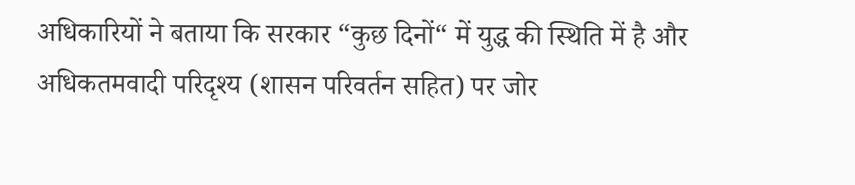अधिकारियों ने बताया कि सरकार “कुछ दिनों“ में युद्ध की स्थिति में है और अधिकतमवादी परिदृश्य (शासन परिवर्तन सहित) पर जोर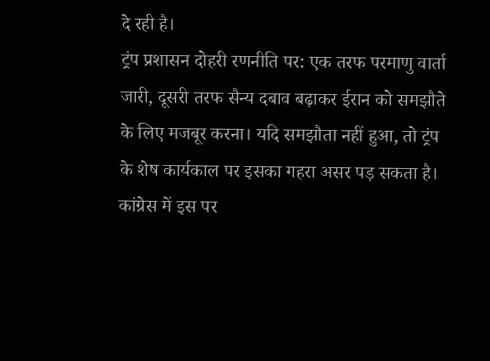दे रही है।
ट्रंप प्रशासन दोहरी रणनीति पर: एक तरफ परमाणु वार्ता जारी, दूसरी तरफ सैन्य दबाव बढ़ाकर ईरान को समझौते के लिए मजबूर करना। यदि समझौता नहीं हुआ, तो ट्रंप के शेष कार्यकाल पर इसका गहरा असर पड़ सकता है। कांग्रेस में इस पर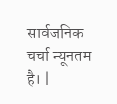सार्वजनिक चर्चा न्यूनतम है। |